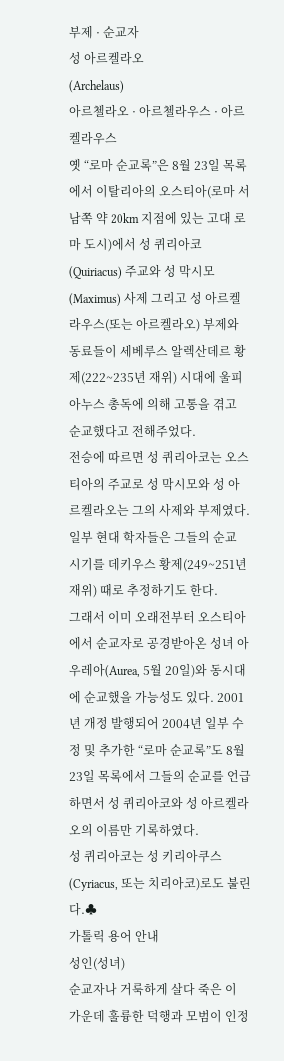부제 · 순교자
성 아르켈라오
(Archelaus)
아르첼라오 · 아르첼라우스 · 아르켈라우스
옛 “로마 순교록”은 8월 23일 목록에서 이탈리아의 오스티아(로마 서남쪽 약 20km 지점에 있는 고대 로마 도시)에서 성 퀴리아코(Quiriacus) 주교와 성 막시모(Maximus) 사제 그리고 성 아르켈라우스(또는 아르켈라오) 부제와 동료들이 세베루스 알렉산데르 황제(222~235년 재위) 시대에 울피아누스 총독에 의해 고통을 겪고 순교했다고 전해주었다.
전승에 따르면 성 퀴리아코는 오스티아의 주교로 성 막시모와 성 아르켈라오는 그의 사제와 부제였다.
일부 현대 학자들은 그들의 순교 시기를 데키우스 황제(249~251년 재위) 때로 추정하기도 한다.
그래서 이미 오래전부터 오스티아에서 순교자로 공경받아온 성녀 아우레아(Aurea, 5월 20일)와 동시대에 순교했을 가능성도 있다. 2001년 개정 발행되어 2004년 일부 수정 및 추가한 “로마 순교록”도 8월 23일 목록에서 그들의 순교를 언급하면서 성 퀴리아코와 성 아르켈라오의 이름만 기록하였다.
성 퀴리아코는 성 키리아쿠스(Cyriacus, 또는 치리아코)로도 불린다.♣
가톨릭 용어 안내
성인(성녀)
순교자나 거룩하게 살다 죽은 이 가운데 훌륭한 덕행과 모범이 인정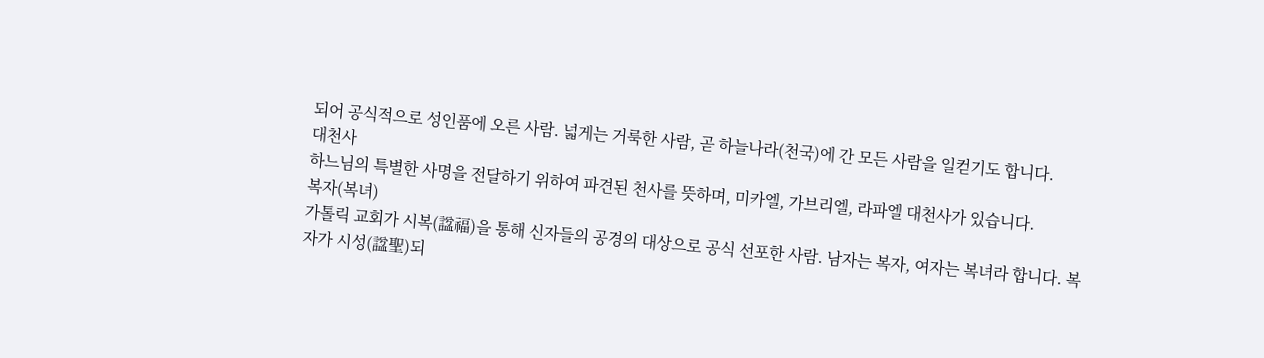되어 공식적으로 성인품에 오른 사람. 넓게는 거룩한 사람, 곧 하늘나라(천국)에 간 모든 사람을 일컫기도 합니다.
대천사
하느님의 특별한 사명을 전달하기 위하여 파견된 천사를 뜻하며, 미카엘, 가브리엘, 라파엘 대천사가 있습니다.
복자(복녀)
가톨릭 교회가 시복(諡福)을 통해 신자들의 공경의 대상으로 공식 선포한 사람. 남자는 복자, 여자는 복녀라 합니다. 복자가 시성(諡聖)되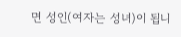면 성인(여자는 성녀)이 됩니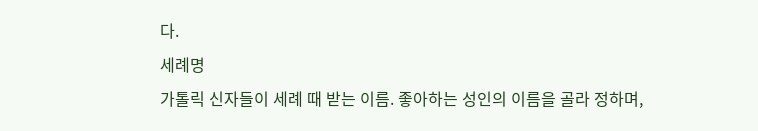다.
세례명
가톨릭 신자들이 세례 때 받는 이름. 좋아하는 성인의 이름을 골라 정하며,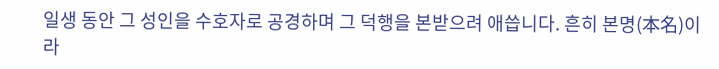일생 동안 그 성인을 수호자로 공경하며 그 덕행을 본받으려 애씁니다. 흔히 본명(本名)이라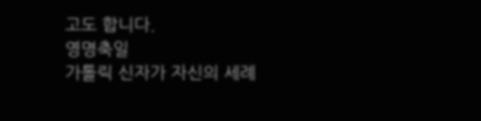고도 합니다.
영명축일
가톨릭 신자가 자신의 세례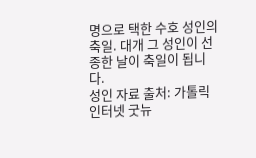명으로 택한 수호 성인의 축일. 대개 그 성인이 선종한 날이 축일이 됩니다.
성인 자료 출처: 가톨릭 인터넷 굿뉴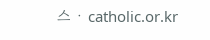스 · catholic.or.kr